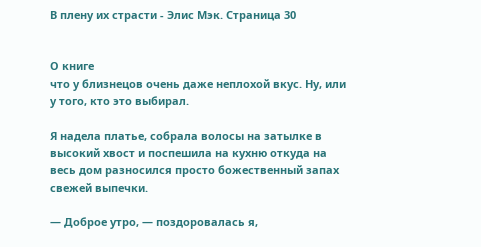В плену их страсти - Элис Мэк. Страница 30


О книге
что у близнецов очень даже неплохой вкус. Ну, или у того, кто это выбирал.

Я надела платье, собрала волосы на затылке в высокий хвост и поспешила на кухню откуда на весь дом разносился просто божественный запах свежей выпечки.

— Доброе утро, — поздоровалась я,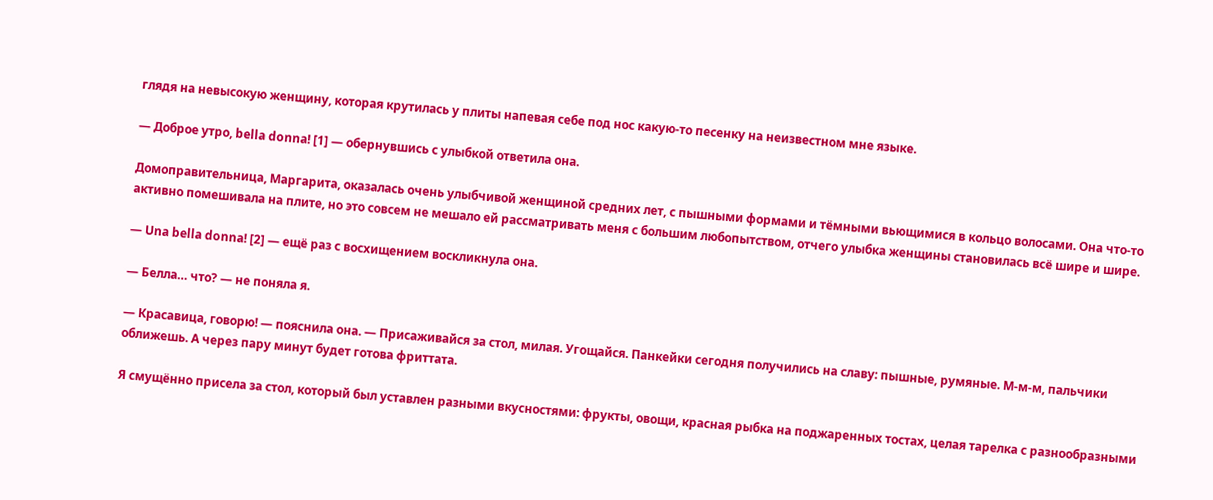глядя на невысокую женщину, которая крутилась у плиты напевая себе под нос какую-то песенку на неизвестном мне языке.

— Доброе утро, bella donna! [1] — обернувшись с улыбкой ответила она.

Домоправительница, Маргарита, оказалась очень улыбчивой женщиной средних лет, с пышными формами и тёмными вьющимися в кольцо волосами. Она что-то активно помешивала на плите, но это совсем не мешало ей рассматривать меня с большим любопытством, отчего улыбка женщины становилась всё шире и шире.

— Una bella donna! [2] — ещё раз с восхищением воскликнула она.

— Белла… что? — не поняла я.

— Красавица, говорю! — пояснила она. — Присаживайся за стол, милая. Угощайся. Панкейки сегодня получились на славу: пышные, румяные. М-м-м, пальчики оближешь. А через пару минут будет готова фриттата.

Я смущённо присела за стол, который был уставлен разными вкусностями: фрукты, овощи, красная рыбка на поджаренных тостах, целая тарелка с разнообразными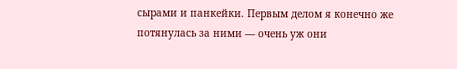сырами и панкейки. Первым делом я конечно же потянулась за ними — очень уж они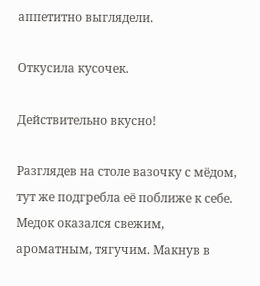аппетитно выглядели.

Откусила кусочек.

Действительно вкусно!

Разглядев на столе вазочку с мёдом, тут же подгребла её поближе к себе. Медок оказался свежим, ароматным, тягучим. Макнув в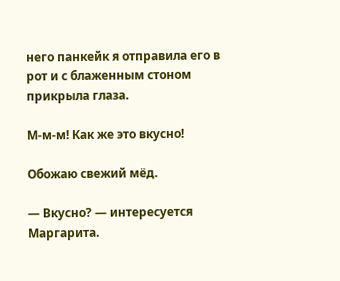него панкейк я отправила его в рот и с блаженным стоном прикрыла глаза.

М-м-м! Как же это вкусно!

Обожаю свежий мёд.

— Вкусно? — интересуется Маргарита.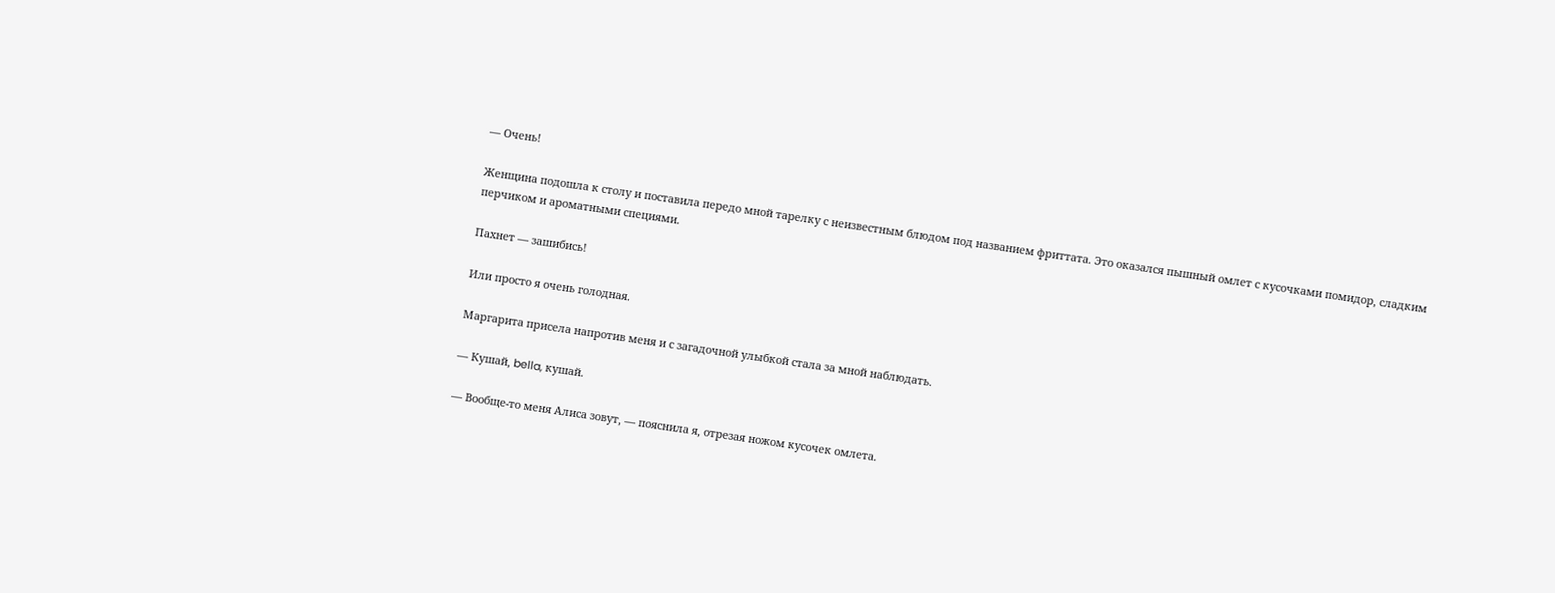— Очень!

Женщина подошла к столу и поставила передо мной тарелку с неизвестным блюдом под названием фриттата. Это оказался пышный омлет с кусочками помидор, сладким перчиком и ароматными специями.

Пахнет — зашибись!

Или просто я очень голодная.

Маргарита присела напротив меня и с загадочной улыбкой стала за мной наблюдать.

— Кушай, bella, кушай.

— Вообще-то меня Алиса зовут, — пояснила я, отрезая ножом кусочек омлета.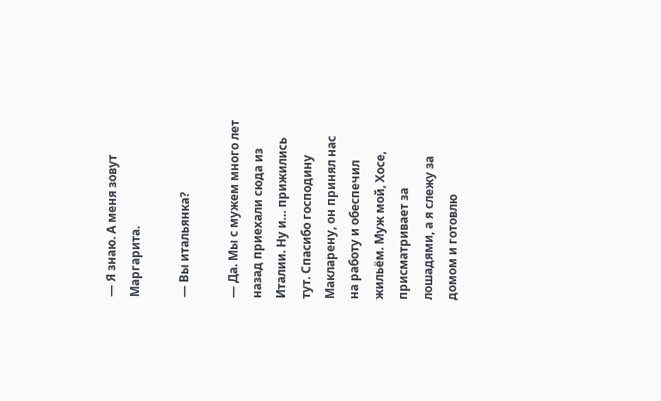— Я знаю. А меня зовут Маргарита.

— Вы итальянка?

— Да. Мы с мужем много лет назад приехали сюда из Италии. Ну и… прижились тут. Спасибо господину Макларену, он принял нас на работу и обеспечил жильём. Муж мой, Хосе, присматривает за лошадями, а я слежу за домом и готовлю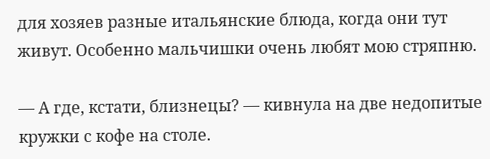для хозяев разные итальянские блюда, когда они тут живут. Особенно мальчишки очень любят мою стряпню.

— А где, кстати, близнецы? — кивнула на две недопитые кружки с кофе на столе.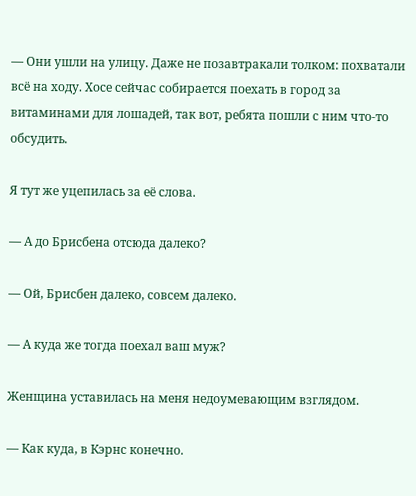— Они ушли на улицу. Даже не позавтракали толком: похватали всё на ходу. Хосе сейчас собирается поехать в город за витаминами для лошадей, так вот, ребята пошли с ним что-то обсудить.

Я тут же уцепилась за её слова.

— А до Брисбена отсюда далеко?

— Ой, Брисбен далеко, совсем далеко.

— А куда же тогда поехал ваш муж?

Женщина уставилась на меня недоумевающим взглядом.

— Как куда, в Кэрнс конечно.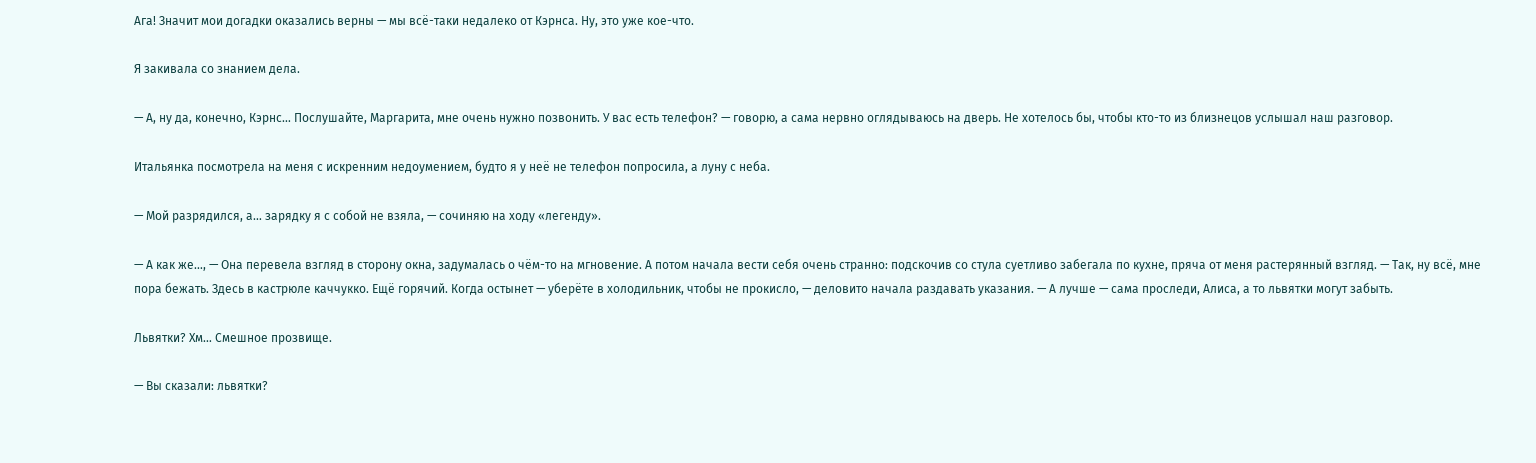Ага! Значит мои догадки оказались верны — мы всё-таки недалеко от Кэрнса. Ну, это уже кое-что.

Я закивала со знанием дела.

— А, ну да, конечно, Кэрнс… Послушайте, Маргарита, мне очень нужно позвонить. У вас есть телефон? — говорю, а сама нервно оглядываюсь на дверь. Не хотелось бы, чтобы кто-то из близнецов услышал наш разговор.

Итальянка посмотрела на меня с искренним недоумением, будто я у неё не телефон попросила, а луну с неба.

— Мой разрядился, а… зарядку я с собой не взяла, — сочиняю на ходу «легенду».

— А как же…, — Она перевела взгляд в сторону окна, задумалась о чём-то на мгновение. А потом начала вести себя очень странно: подскочив со стула суетливо забегала по кухне, пряча от меня растерянный взгляд. — Так, ну всё, мне пора бежать. Здесь в кастрюле каччукко. Ещё горячий. Когда остынет — уберёте в холодильник, чтобы не прокисло, — деловито начала раздавать указания. — А лучше — сама проследи, Алиса, а то львятки могут забыть.

Львятки? Хм… Смешное прозвище.

— Вы сказали: львятки?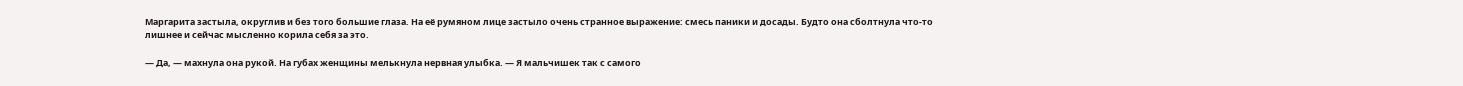Маргарита застыла, округлив и без того большие глаза. На её румяном лице застыло очень странное выражение: смесь паники и досады. Будто она сболтнула что-то лишнее и сейчас мысленно корила себя за это.

— Да, — махнула она рукой. На губах женщины мелькнула нервная улыбка. — Я мальчишек так с самого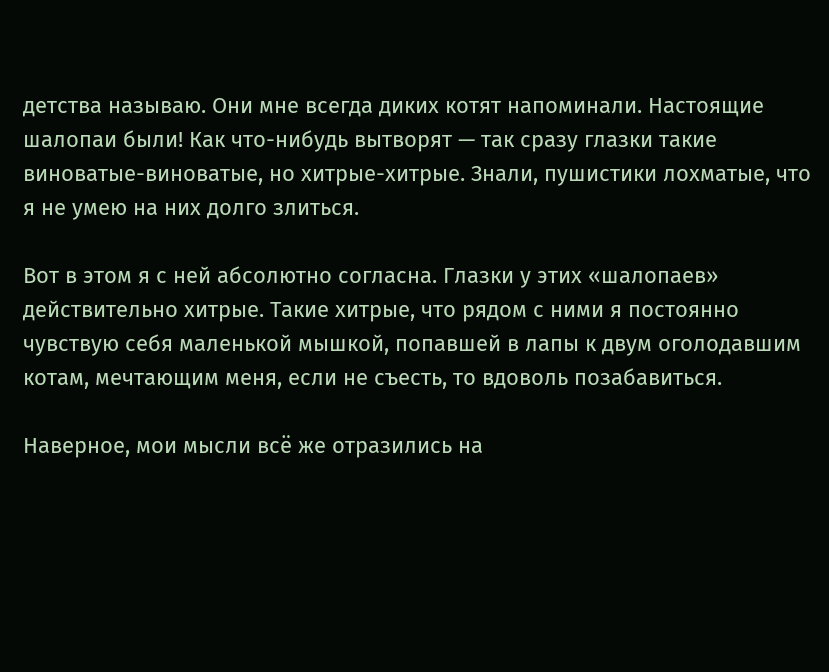детства называю. Они мне всегда диких котят напоминали. Настоящие шалопаи были! Как что-нибудь вытворят — так сразу глазки такие виноватые-виноватые, но хитрые-хитрые. Знали, пушистики лохматые, что я не умею на них долго злиться.

Вот в этом я с ней абсолютно согласна. Глазки у этих «шалопаев» действительно хитрые. Такие хитрые, что рядом с ними я постоянно чувствую себя маленькой мышкой, попавшей в лапы к двум оголодавшим котам, мечтающим меня, если не съесть, то вдоволь позабавиться.

Наверное, мои мысли всё же отразились на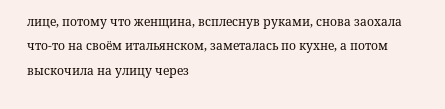лице, потому что женщина, всплеснув руками, снова заохала что-то на своём итальянском, заметалась по кухне, а потом выскочила на улицу через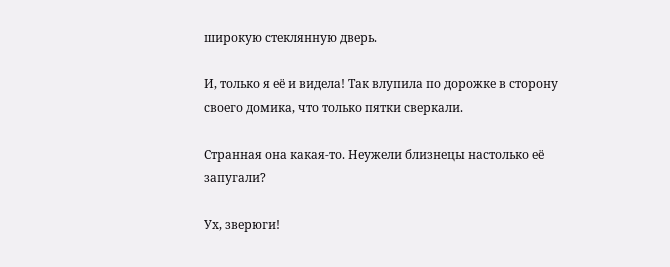широкую стеклянную дверь.

И, только я её и видела! Так влупила по дорожке в сторону своего домика, что только пятки сверкали.

Странная она какая-то. Неужели близнецы настолько её запугали?

Ух, зверюги!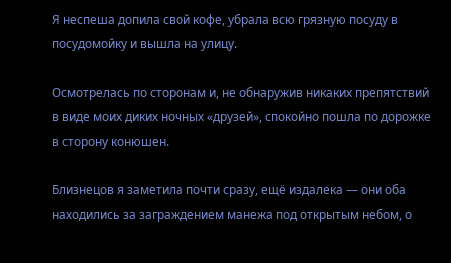Я неспеша допила свой кофе, убрала всю грязную посуду в посудомойку и вышла на улицу.

Осмотрелась по сторонам и, не обнаружив никаких препятствий в виде моих диких ночных «друзей», спокойно пошла по дорожке в сторону конюшен.

Близнецов я заметила почти сразу, ещё издалека — они оба находились за заграждением манежа под открытым небом, о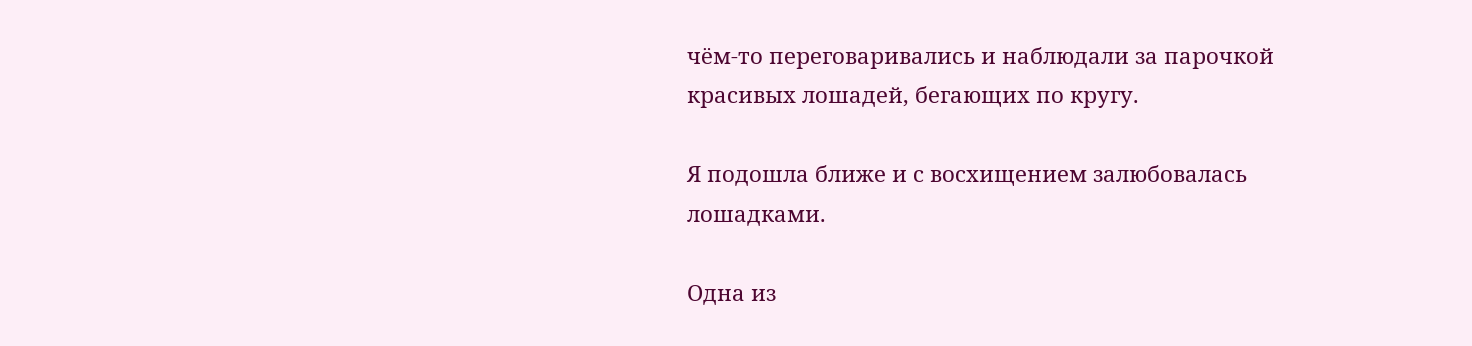чём-то переговаривались и наблюдали за парочкой красивых лошадей, бегающих по кругу.

Я подошла ближе и с восхищением залюбовалась лошадками.

Одна из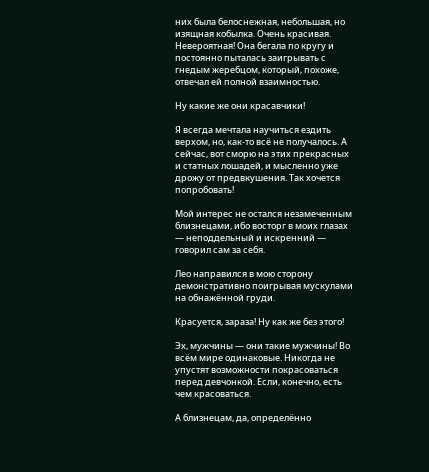них была белоснежная, небольшая, но изящная кобылка. Очень красивая. Невероятная! Она бегала по кругу и постоянно пыталась заигрывать с гнедым жеребцом, который, похоже, отвечал ей полной взаимностью.

Ну какие же они красавчики!

Я всегда мечтала научиться ездить верхом, но, как-то всё не получалось. А сейчас, вот сморю на этих прекрасных и статных лошадей, и мысленно уже дрожу от предвкушения. Так хочется попробовать!

Мой интерес не остался незамеченным близнецами, ибо восторг в моих глазах — неподдельный и искренний — говорил сам за себя.

Лео направился в мою сторону демонстративно поигрывая мускулами на обнажённой груди.

Красуется, зараза! Ну как же без этого!

Эх, мужчины — они такие мужчины! Во всём мире одинаковые. Никогда не упустят возможности покрасоваться перед девчонкой. Если, конечно, есть чем красоваться.

А близнецам, да, определённо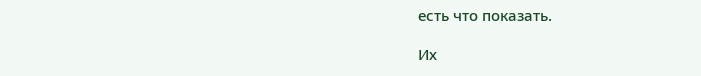есть что показать.

Их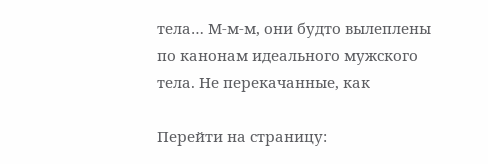тела… М-м-м, они будто вылеплены по канонам идеального мужского тела. Не перекачанные, как

Перейти на страницу: